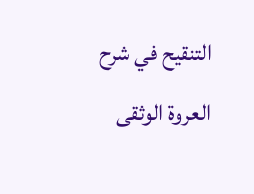التنقيح في شرح العروة الوثقى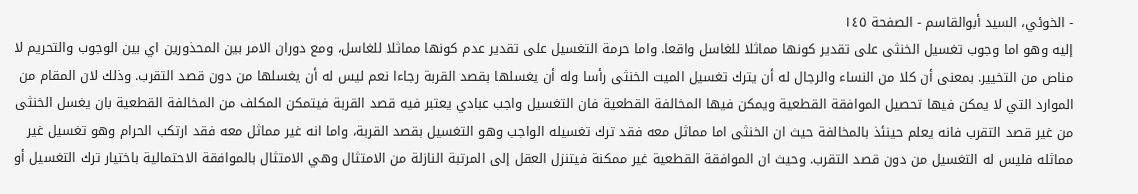- الخوئي، السيد أبوالقاسم - الصفحة ١٤٥
إليه وهو اما وجوب تغسيل الخنثى على تقدير كونها مماثلا للغاسل واقعا. واما حرمة التغسيل على تقدير عدم كونها مماثلا للغاسل، ومع دوران الامر بين المحذورين اي بين الوجوب والتحريم لا مناص من التخيير. بمعنى أن كلا من النساء والرجال له أن يترك تغسيل الميت الخنثى رأسا وله أن يغسلها بقصد القربة رجاءا نعم ليس له أن يغسلها من دون قصد التقرب. وذلك لان المقام من الموارد التي لا يمكن فيها تحصيل الموافقة القطعية ويمكن فيها المخالفة القطعية فان التغسيل واجب عبادي يعتبر فيه قصد القربة فيتمكن المكلف من المخالفة القطعية بان يغسل الخنثى من غير قصد التقرب فانه يعلم حينئذ بالمخالفة حيث ان الخنثى اما مماثل معه فقد ترك تغسيله الواجب وهو التغسيل بقصد القربة، واما انه غير مماثل معه فقد ارتكب الحرام وهو تغسيل غير مماثله فليس له التغسيل من دون قصد التقرب. وحيث ان الموافقة القطعية غير ممكنة فيتنزل العقل إلى المرتبة النازلة من الامتثال وهي الامتثال بالموافقة الاحتمالية باختيار ترك التغسيل أو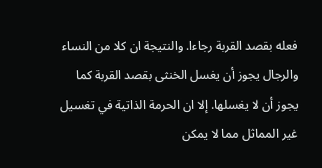فعله بقصد القربة رجاءا. والنتيجة ان كلا من النساء والرجال يجوز أن يغسل الخنثى بقصد القربة كما يجوز أن لا يغسلها. إلا ان الحرمة الذاتية في تغسيل غير المماثل مما لا يمكن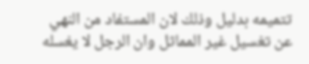تتميمه بدليل وذلك لان المستفاد من النهي عن تغسيل غير المماثل وان الرجل لا يغسله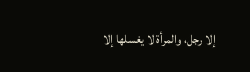إلا رجل، والمرأة لا يغسلها إلا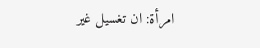امرأة: ان تغسيل غير